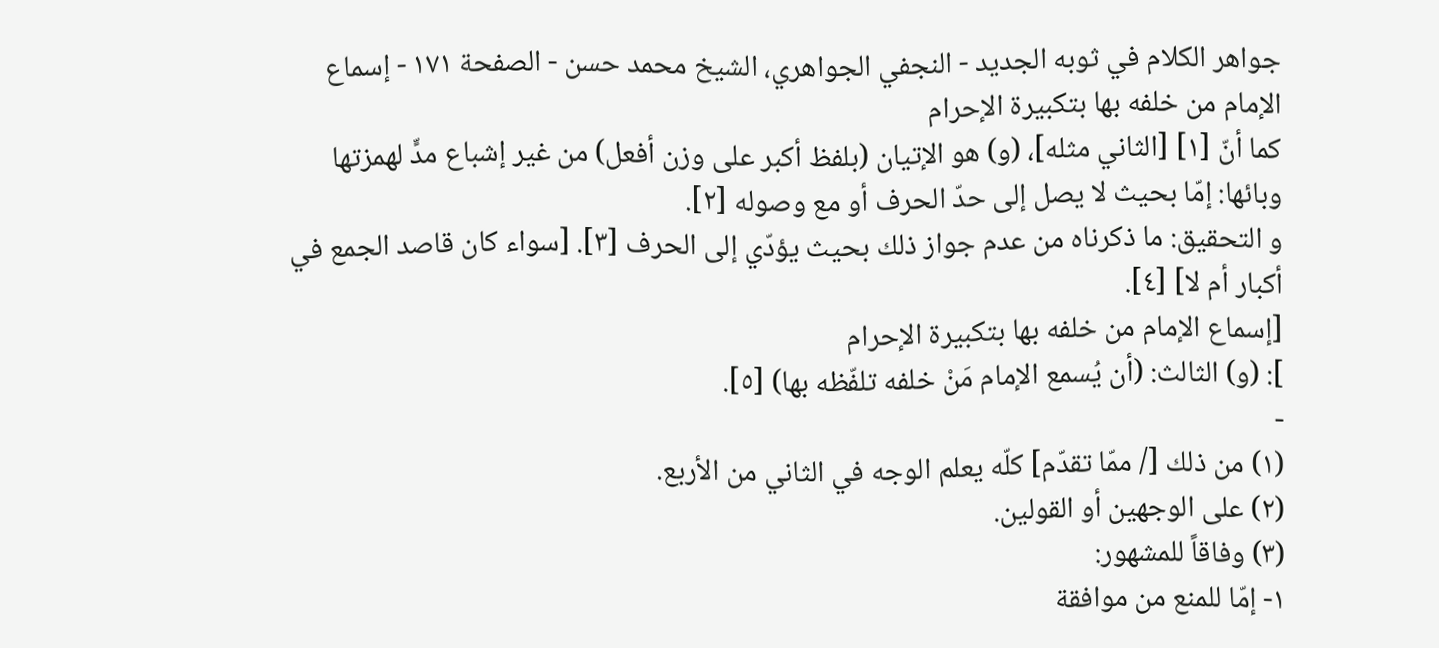جواهر الكلام في ثوبه الجديد - النجفي الجواهري، الشيخ محمد حسن - الصفحة ١٧١ - إسماع الإمام من خلفه بها بتكبيرة الإحرام
كما أنّ [١] [الثاني مثله]، (و) هو الإتيان (بلفظ أكبر على وزن أفعل) من غير إشباع مدٍّ لهمزتها وبائها: إمّا بحيث لا يصل إلى حدّ الحرف أو مع وصوله [٢].
و التحقيق: ما ذكرناه من عدم جواز ذلك بحيث يؤدّي إلى الحرف [٣]. [سواء كان قاصد الجمع في أكبار أم لا] [٤].
[إسماع الإمام من خلفه بها بتكبيرة الإحرام
]: (و) الثالث: (أن يُسمع الإمام مَنْ خلفه تلفّظه بها) [٥].
-
(١) من ذلك [/ ممّا تقدّم] كلّه يعلم الوجه في الثاني من الأربع.
(٢) على الوجهين أو القولين.
(٣) وفاقاً للمشهور:
١- إمّا للمنع من موافقة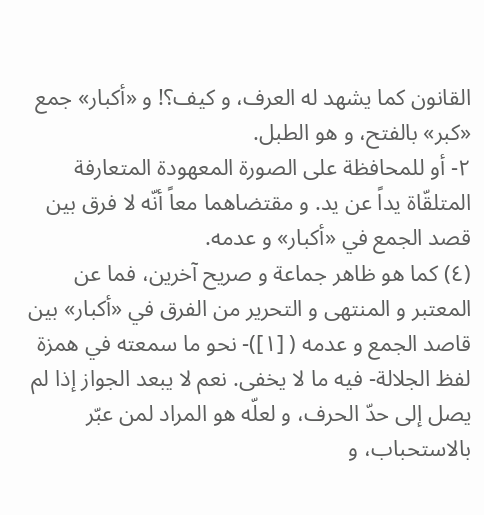القانون كما يشهد له العرف، و كيف؟! و «أكبار» جمع «كبر» بالفتح، و هو الطبل.
٢- أو للمحافظة على الصورة المعهودة المتعارفة المتلقّاة يداً عن يد. و مقتضاهما معاً أنّه لا فرق بين قصد الجمع في «أكبار» و عدمه.
(٤) كما هو ظاهر جماعة و صريح آخرين، فما عن المعتبر و المنتهى و التحرير من الفرق في «أكبار» بين قاصد الجمع و عدمه ( [١])- نحو ما سمعته في همزة لفظ الجلالة- فيه ما لا يخفى. نعم لا يبعد الجواز إذا لم يصل إلى حدّ الحرف، و لعلّه هو المراد لمن عبّر بالاستحباب، و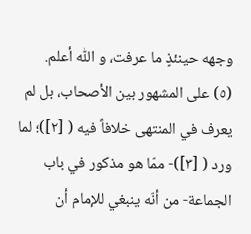وجهه حينئذٍ ما عرفت، و اللّٰه أعلم.
(٥) على المشهور بين الأصحاب، بل لم يعرف في المنتهى خلافاً فيه ( [٢])؛ لما ورد ( [٣])- ممّا هو مذكور في باب الجماعة- من أنّه ينبغي للإمام أن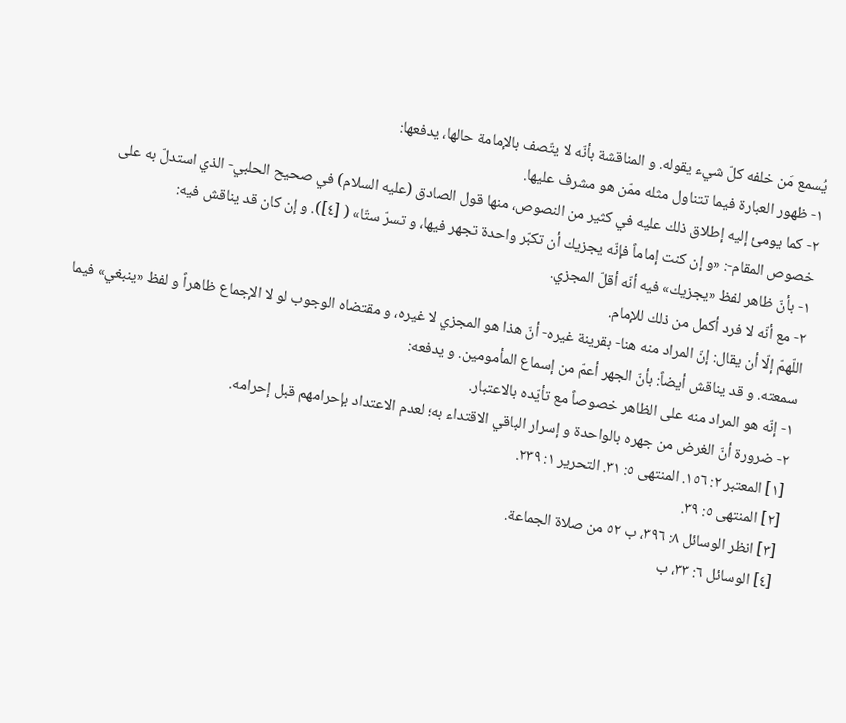يُسمع مَن خلفه كلّ شيء يقوله. و المناقشة بأنّه لا يتّصف بالإمامة حالها، يدفعها:
١- ظهور العبارة فيما تتناول مثله ممّن هو مشرف عليها.
٢- كما يومئ إليه إطلاق ذلك عليه في كثير من النصوص، منها قول الصادق (عليه السلام) في صحيح الحلبي- الذي استدلّ به على خصوص المقام-: «و إن كنت إماماً فإنّه يجزيك أن تكبّر واحدة تجهر فيها، و تسرّ ستّا» ( [٤]). و إن كان قد يناقش فيه:
١- بأنّ ظاهر لفظ «يجزيك» فيه أنّه أقلّ المجزي.
٢- مع أنّه لا فرد أكمل من ذلك للإمام.
اللّهمّ إلّا أن يقال: إنّ المراد منه هنا- بقرينة غيره- أنّ هذا هو المجزي لا غيره، و مقتضاه الوجوب لو لا الإجماع ظاهراً و لفظ «ينبغي» فيما سمعته. و قد يناقش أيضاً: بأنّ الجهر أعمّ من إسماع المأمومين. و يدفعه:
١- إنّه هو المراد منه على الظاهر خصوصاً مع تأيّده بالاعتبار.
٢- ضرورة أنّ الغرض من جهره بالواحدة و إسرار الباقي الاقتداء به؛ لعدم الاعتداد بإحرامهم قبل إحرامه.
[١] المعتبر ٢: ١٥٦. المنتهى ٥: ٣١. التحرير ١: ٢٣٩.
[٢] المنتهى ٥: ٣٩.
[٣] انظر الوسائل ٨: ٣٩٦، ب ٥٢ من صلاة الجماعة.
[٤] الوسائل ٦: ٣٣، ب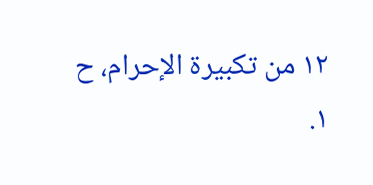١٢ من تكبيرة الإحرام، ح ١.